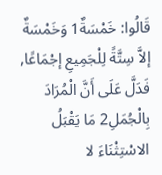قَالُوا: خَمْسَةٌ1 وَخَمْسَةٌ إلاَّ سِتَّةً لِلْجَمِيعِ إجْمَاعًا, فَدَلَّ عَلَى أَنَّ الْمُرَادَ بِالْجُمَلِ2 مَا يَقْبَلُ الاسْتِثْنَاءَ لا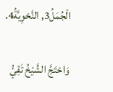الْجُمَلُ3, النَّحْوِيَّةُ4.

وَاحْتَجَّ الشَّيْخُ تَقِيُّ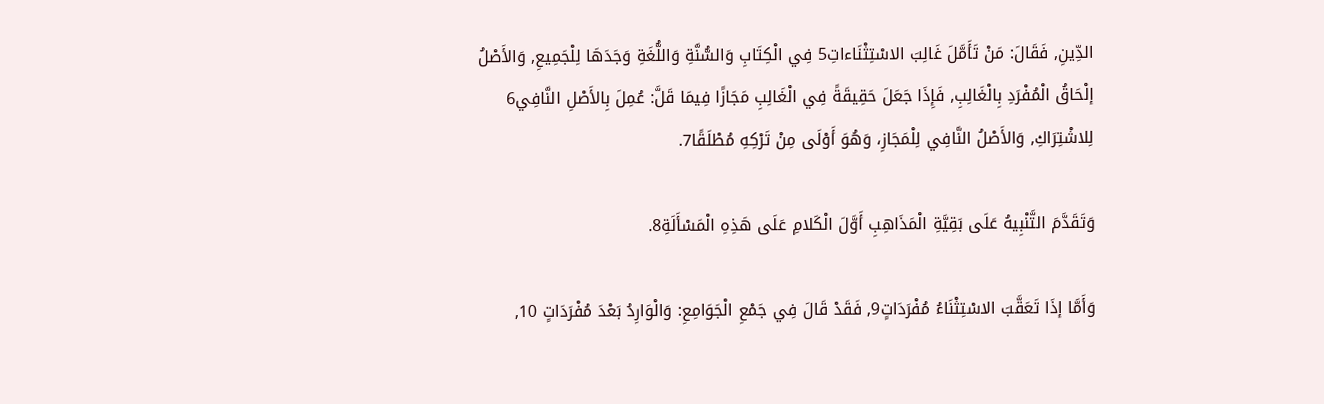الدِّينِ, فَقَالَ: مَنْ تَأَمَّلَ غَالِبَ الاسْتِثْنَاءاتِ5 فِي الْكِتَابِ وَالسُّنَّةِ وَاللُّغَةِ وَجَدَهَا لِلْجَمِيعِ, وَالأَصْلُ إلْحَاقُ الْمُفْرَدِ بِالْغَالِبِ, فَإِذَا جَعَلَ حَقِيقَةً فِي الْغَالِبِ مَجَازًا فِيمَا قَلَّ: عُمِلَ بِالأَصْلِ النَّافِي6 لِلاشْتِرَاكِ, وَالأَصْلُ النَّافِي لِلْمَجَازِ، وَهُوَ أَوْلَى مِنْ تَرْكِهِ مُطْلَقًا7.

وَتَقَدَّمَ التَّنْبِيهُ عَلَى بَقِيَّةِ الْمَذَاهِبِ أَوَّلَ الْكَلامِ عَلَى هَذِهِ الْمَسْأَلَةِ8.

وَأَمَّا إذَا تَعَقَّبَ الاسْتِثْنَاءُ مُفْرَدَاتٍ9, فَقَدْ قَالَ فِي جَمْعِ الْجَوَامِعِ: وَالْوَارِدُ بَعْدَ مُفْرَدَاتٍ 10,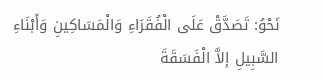نَحْوُ: تَصَدَّقْ عَلَى الْفُقَرَاءِ وَالْمَسَاكِينِ وَأَبْنَاءِ السَّبِيلِ إلاَّ الْفَسَقَةَ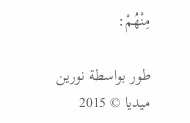مِنْهُمْ:

طور بواسطة نورين ميديا © 2015